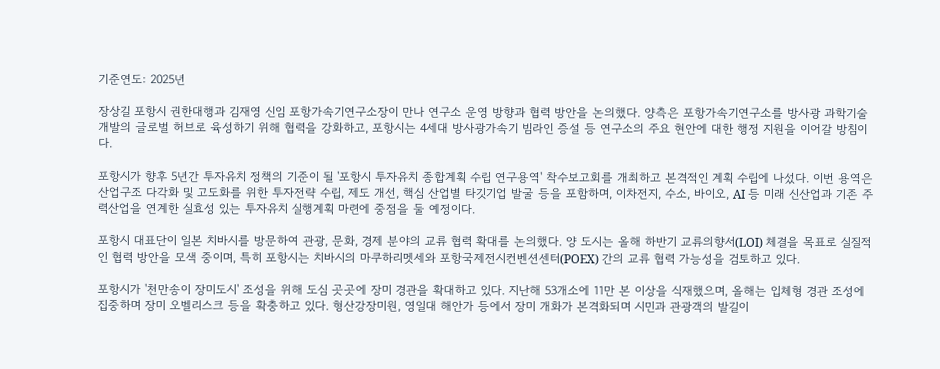기준연도: 2025년

장상길 포항시 권한대행과 김재영 신임 포항가속기연구소장이 만나 연구소 운영 방향과 협력 방안을 논의했다. 양측은 포항가속기연구소를 방사광 과학기술 개발의 글로벌 허브로 육성하기 위해 협력을 강화하고, 포항시는 4세대 방사광가속기 빔라인 증설 등 연구소의 주요 현안에 대한 행정 지원을 이어갈 방침이다.

포항시가 향후 5년간 투자유치 정책의 기준이 될 '포항시 투자유치 종합계획 수립 연구용역' 착수보고회를 개최하고 본격적인 계획 수립에 나섰다. 이번 용역은 산업구조 다각화 및 고도화를 위한 투자전략 수립, 제도 개선, 핵심 산업별 타깃기업 발굴 등을 포함하며, 이차전지, 수소, 바이오, AI 등 미래 신산업과 기존 주력산업을 연계한 실효성 있는 투자유치 실행계획 마련에 중점을 둘 예정이다.

포항시 대표단이 일본 치바시를 방문하여 관광, 문화, 경제 분야의 교류 협력 확대를 논의했다. 양 도시는 올해 하반기 교류의향서(LOI) 체결을 목표로 실질적인 협력 방안을 모색 중이며, 특히 포항시는 치바시의 마쿠하리멧세와 포항국제전시컨벤션센터(POEX) 간의 교류 협력 가능성을 검토하고 있다.

포항시가 '천만송이 장미도시' 조성을 위해 도심 곳곳에 장미 경관을 확대하고 있다. 지난해 53개소에 11만 본 이상을 식재했으며, 올해는 입체형 경관 조성에 집중하며 장미 오벨리스크 등을 확충하고 있다. 형산강장미원, 영일대 해안가 등에서 장미 개화가 본격화되며 시민과 관광객의 발길이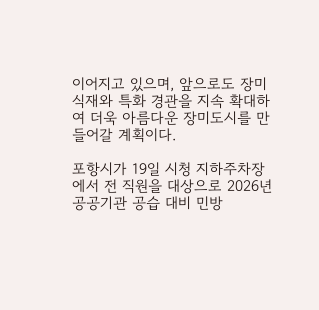이어지고 있으며, 앞으로도 장미 식재와 특화 경관을 지속 확대하여 더욱 아름다운 장미도시를 만들어갈 계획이다.

포항시가 19일 시청 지하주차장에서 전 직원을 대상으로 2026년 공공기관 공습 대비 민방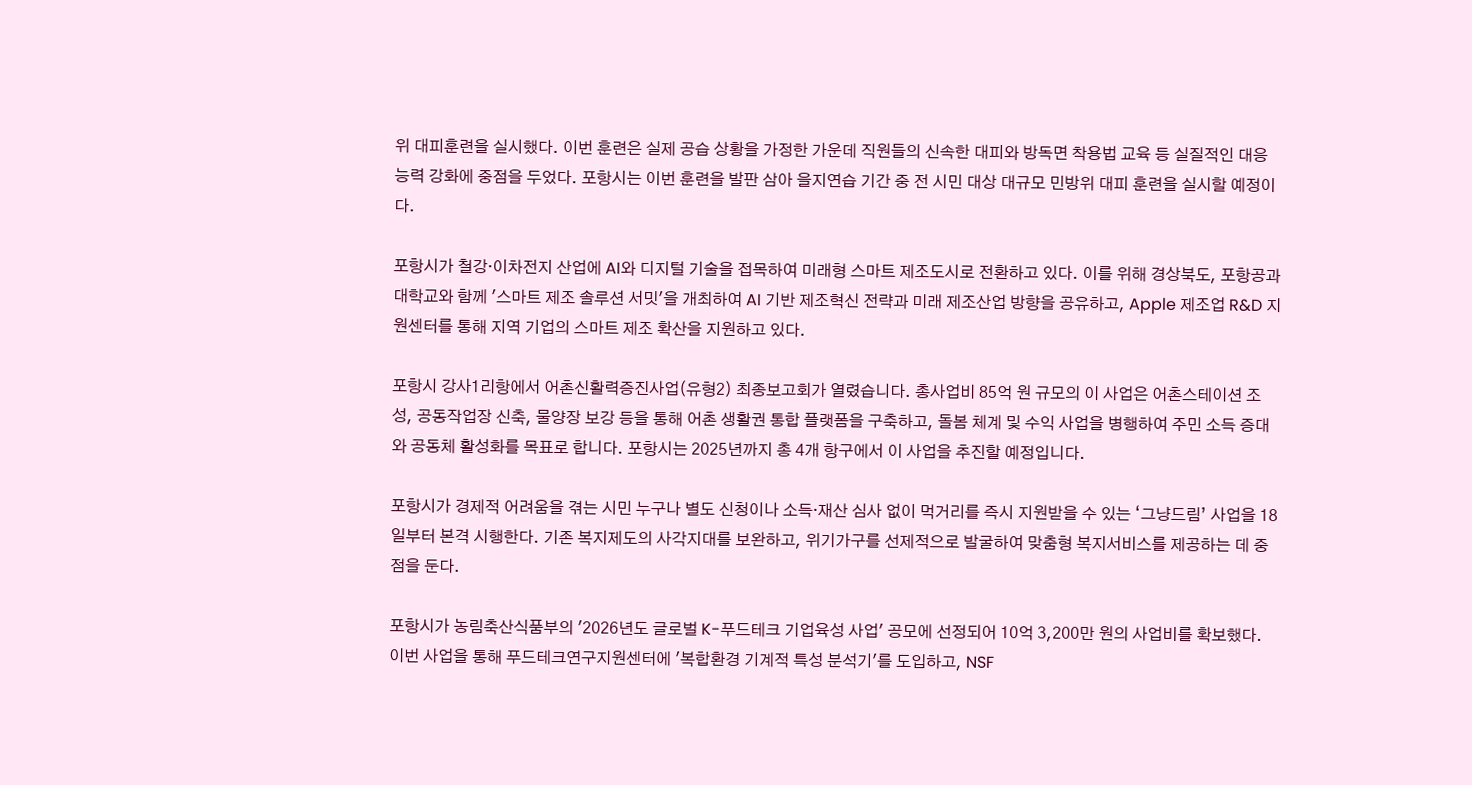위 대피훈련을 실시했다. 이번 훈련은 실제 공습 상황을 가정한 가운데 직원들의 신속한 대피와 방독면 착용법 교육 등 실질적인 대응 능력 강화에 중점을 두었다. 포항시는 이번 훈련을 발판 삼아 을지연습 기간 중 전 시민 대상 대규모 민방위 대피 훈련을 실시할 예정이다.

포항시가 철강·이차전지 산업에 AI와 디지털 기술을 접목하여 미래형 스마트 제조도시로 전환하고 있다. 이를 위해 경상북도, 포항공과대학교와 함께 '스마트 제조 솔루션 서밋'을 개최하여 AI 기반 제조혁신 전략과 미래 제조산업 방향을 공유하고, Apple 제조업 R&D 지원센터를 통해 지역 기업의 스마트 제조 확산을 지원하고 있다.

포항시 강사1리항에서 어촌신활력증진사업(유형2) 최종보고회가 열렸습니다. 총사업비 85억 원 규모의 이 사업은 어촌스테이션 조성, 공동작업장 신축, 물양장 보강 등을 통해 어촌 생활권 통합 플랫폼을 구축하고, 돌봄 체계 및 수익 사업을 병행하여 주민 소득 증대와 공동체 활성화를 목표로 합니다. 포항시는 2025년까지 총 4개 항구에서 이 사업을 추진할 예정입니다.

포항시가 경제적 어려움을 겪는 시민 누구나 별도 신청이나 소득·재산 심사 없이 먹거리를 즉시 지원받을 수 있는 ‘그냥드림’ 사업을 18일부터 본격 시행한다. 기존 복지제도의 사각지대를 보완하고, 위기가구를 선제적으로 발굴하여 맞춤형 복지서비스를 제공하는 데 중점을 둔다.

포항시가 농림축산식품부의 '2026년도 글로벌 K-푸드테크 기업육성 사업' 공모에 선정되어 10억 3,200만 원의 사업비를 확보했다. 이번 사업을 통해 푸드테크연구지원센터에 '복합환경 기계적 특성 분석기'를 도입하고, NSF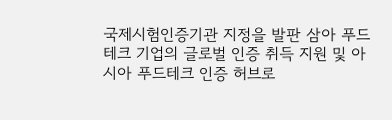국제시험인증기관 지정을 발판 삼아 푸드테크 기업의 글로벌 인증 취득 지원 및 아시아 푸드테크 인증 허브로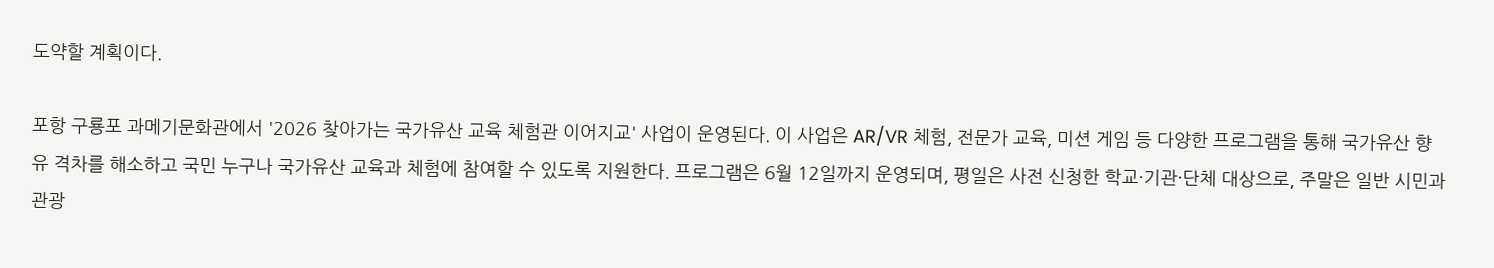도약할 계획이다.

포항 구룡포 과메기문화관에서 '2026 찾아가는 국가유산 교육 체험관 이어지교' 사업이 운영된다. 이 사업은 AR/VR 체험, 전문가 교육, 미션 게임 등 다양한 프로그램을 통해 국가유산 향유 격차를 해소하고 국민 누구나 국가유산 교육과 체험에 참여할 수 있도록 지원한다. 프로그램은 6월 12일까지 운영되며, 평일은 사전 신청한 학교·기관·단체 대상으로, 주말은 일반 시민과 관광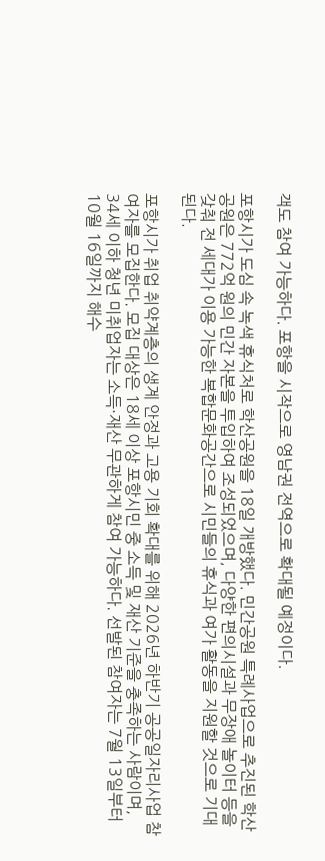객도 참여 가능하다. 포항을 시작으로 영남권 전역으로 확대될 예정이다.

포항시가 도심 속 녹색 휴식처로 학산공원을 18일 개방했다. 민간공원 특례사업으로 추진된 학산공원은 772억 원의 민간 자본을 투입하여 조성되었으며, 다양한 편의시설과 무장애 놀이터 등을 갖춰 전 세대가 이용 가능한 복합문화공간으로 시민들의 휴식과 여가 활동을 지원할 것으로 기대된다.

포항시가 취업 취약계층의 생계 안정과 고용 기회 확대를 위해 2026년 하반기 공공일자리사업 참여자를 모집한다. 모집 대상은 18세 이상 포항시민 중 소득 및 재산 기준을 충족하는 사람이며, 34세 이하 청년 미취업자는 소득·재산 무관하게 참여 가능하다. 선발된 참여자는 7월 13일부터 10월 16일까지 해수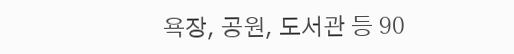욕장, 공원, 도서관 등 90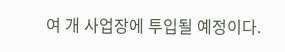여 개 사업장에 투입될 예정이다.